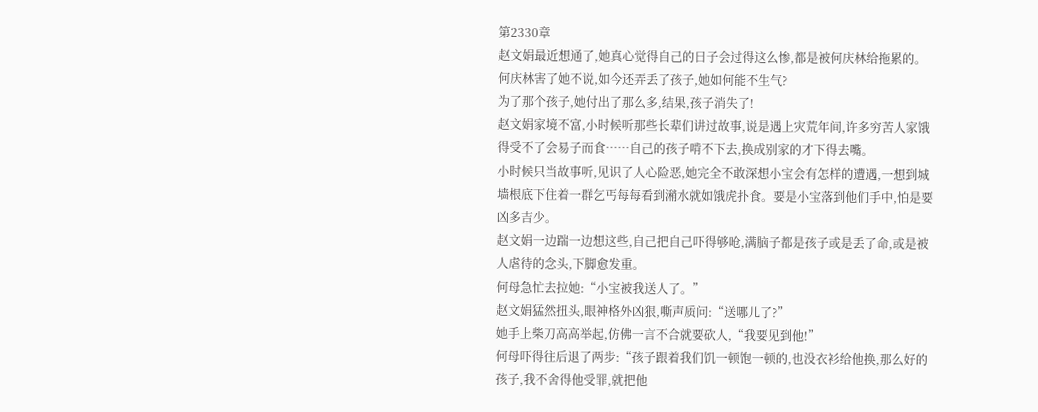第2330章
赵文娟最近想通了,她真心觉得自己的日子会过得这么惨,都是被何庆林给拖累的。
何庆林害了她不说,如今还弄丢了孩子,她如何能不生气?
为了那个孩子,她付出了那么多,结果,孩子消失了!
赵文娟家境不富,小时候听那些长辈们讲过故事,说是遇上灾荒年间,许多穷苦人家饿得受不了会易子而食……自己的孩子啃不下去,换成别家的才下得去嘴。
小时候只当故事听,见识了人心险恶,她完全不敢深想小宝会有怎样的遭遇,一想到城墙根底下住着一群乞丐每每看到潲水就如饿虎扑食。要是小宝落到他们手中,怕是要凶多吉少。
赵文娟一边踹一边想这些,自己把自己吓得够呛,满脑子都是孩子或是丢了命,或是被人虐待的念头,下脚愈发重。
何母急忙去拉她:“小宝被我送人了。”
赵文娟猛然扭头,眼神格外凶狠,嘶声质问:“送哪儿了?”
她手上柴刀高高举起,仿佛一言不合就要砍人,“我要见到他!”
何母吓得往后退了两步:“孩子跟着我们饥一顿饱一顿的,也没衣衫给他换,那么好的孩子,我不舍得他受罪,就把他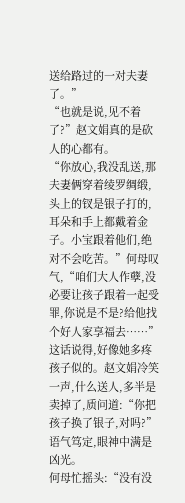送给路过的一对夫妻了。”
“也就是说,见不着了?”赵文娟真的是砍人的心都有。
“你放心,我没乱送,那夫妻俩穿着绫罗绸缎,头上的钗是银子打的,耳朵和手上都戴着金子。小宝跟着他们,绝对不会吃苦。”何母叹气,“咱们大人作孽,没必要让孩子跟着一起受罪,你说是不是?给他找个好人家享福去……”
这话说得,好像她多疼孩子似的。赵文娟冷笑一声,什么送人,多半是卖掉了,质问道:“你把孩子换了银子,对吗?”
语气笃定,眼神中满是凶光。
何母忙摇头:“没有没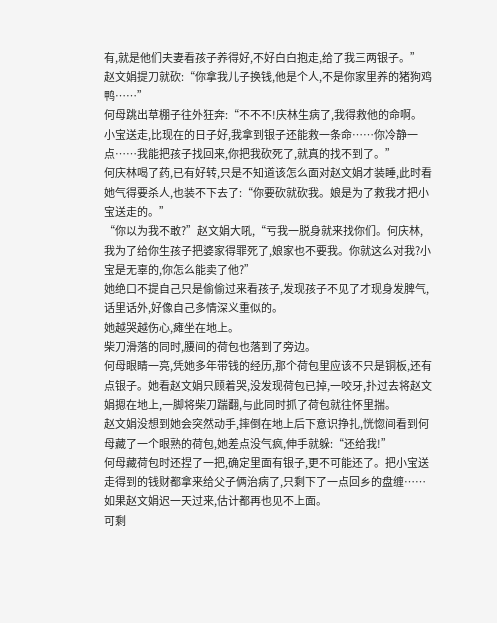有,就是他们夫妻看孩子养得好,不好白白抱走,给了我三两银子。”
赵文娟提刀就砍:“你拿我儿子换钱,他是个人,不是你家里养的猪狗鸡鸭……”
何母跳出草棚子往外狂奔:“不不不!庆林生病了,我得救他的命啊。小宝送走,比现在的日子好,我拿到银子还能救一条命……你冷静一点……我能把孩子找回来,你把我砍死了,就真的找不到了。”
何庆林喝了药,已有好转,只是不知道该怎么面对赵文娟才装睡,此时看她气得要杀人,也装不下去了:“你要砍就砍我。娘是为了救我才把小宝送走的。”
“你以为我不敢?”赵文娟大吼,“亏我一脱身就来找你们。何庆林,我为了给你生孩子把婆家得罪死了,娘家也不要我。你就这么对我?小宝是无辜的,你怎么能卖了他?”
她绝口不提自己只是偷偷过来看孩子,发现孩子不见了才现身发脾气,话里话外,好像自己多情深义重似的。
她越哭越伤心,瘫坐在地上。
柴刀滑落的同时,腰间的荷包也落到了旁边。
何母眼睛一亮,凭她多年带钱的经历,那个荷包里应该不只是铜板,还有点银子。她看赵文娟只顾着哭,没发现荷包已掉,一咬牙,扑过去将赵文娟摁在地上,一脚将柴刀踹翻,与此同时抓了荷包就往怀里揣。
赵文娟没想到她会突然动手,摔倒在地上后下意识挣扎,恍惚间看到何母藏了一个眼熟的荷包,她差点没气疯,伸手就躲:“还给我!”
何母藏荷包时还捏了一把,确定里面有银子,更不可能还了。把小宝送走得到的钱财都拿来给父子俩治病了,只剩下了一点回乡的盘缠……如果赵文娟迟一天过来,估计都再也见不上面。
可剩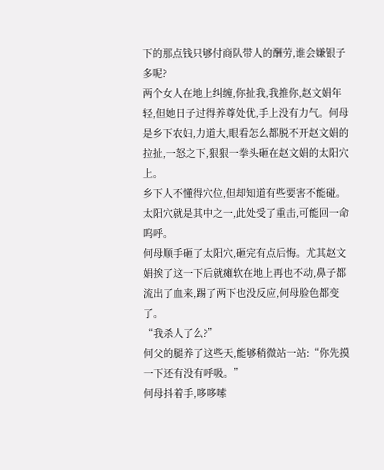下的那点钱只够付商队带人的酬劳,谁会嫌银子多呢?
两个女人在地上纠缠,你扯我,我推你,赵文娟年轻,但她日子过得养尊处优,手上没有力气。何母是乡下农妇,力道大,眼看怎么都脱不开赵文娟的拉扯,一怒之下,狠狠一拳头砸在赵文娟的太阳穴上。
乡下人不懂得穴位,但却知道有些要害不能碰。太阳穴就是其中之一,此处受了重击,可能回一命呜呼。
何母顺手砸了太阳穴,砸完有点后悔。尤其赵文娟挨了这一下后就瘫软在地上再也不动,鼻子都流出了血来,踢了两下也没反应,何母脸色都变了。
“我杀人了么?”
何父的腿养了这些天,能够稍微站一站:“你先摸一下还有没有呼吸。”
何母抖着手,哆哆嗦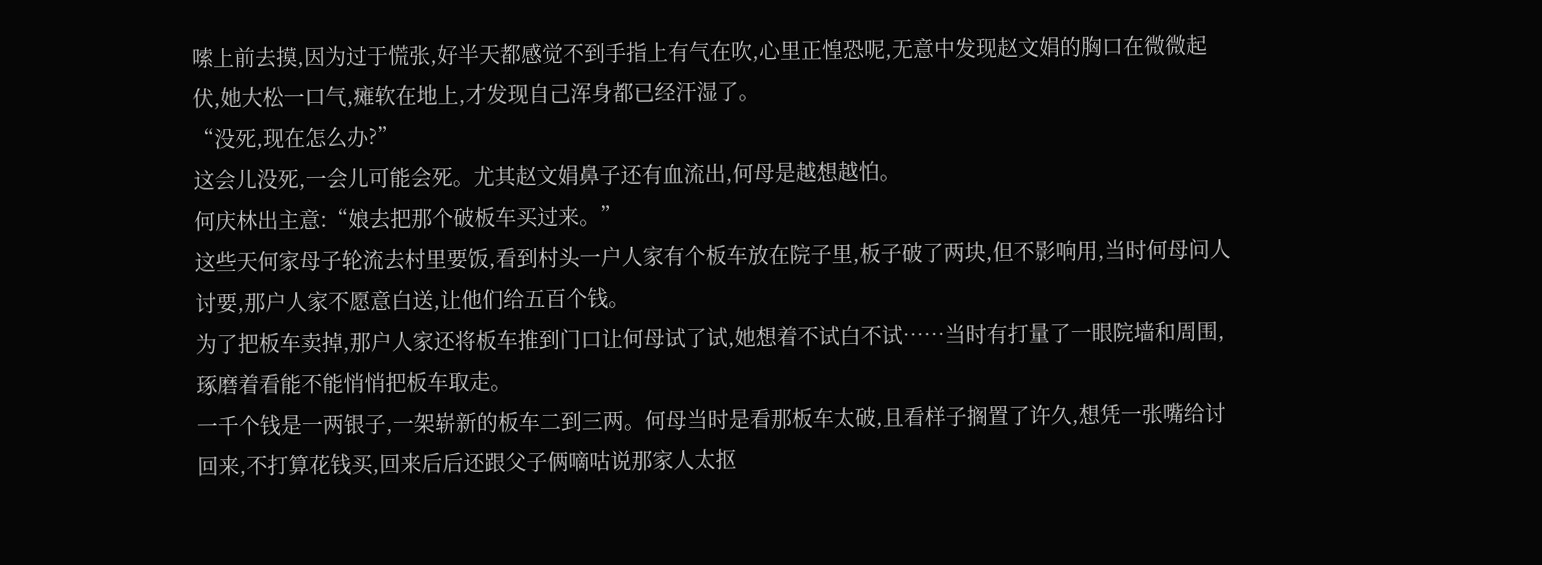嗦上前去摸,因为过于慌张,好半天都感觉不到手指上有气在吹,心里正惶恐呢,无意中发现赵文娟的胸口在微微起伏,她大松一口气,瘫软在地上,才发现自己浑身都已经汗湿了。
“没死,现在怎么办?”
这会儿没死,一会儿可能会死。尤其赵文娟鼻子还有血流出,何母是越想越怕。
何庆林出主意:“娘去把那个破板车买过来。”
这些天何家母子轮流去村里要饭,看到村头一户人家有个板车放在院子里,板子破了两块,但不影响用,当时何母问人讨要,那户人家不愿意白送,让他们给五百个钱。
为了把板车卖掉,那户人家还将板车推到门口让何母试了试,她想着不试白不试……当时有打量了一眼院墙和周围,琢磨着看能不能悄悄把板车取走。
一千个钱是一两银子,一架崭新的板车二到三两。何母当时是看那板车太破,且看样子搁置了许久,想凭一张嘴给讨回来,不打算花钱买,回来后后还跟父子俩嘀咕说那家人太抠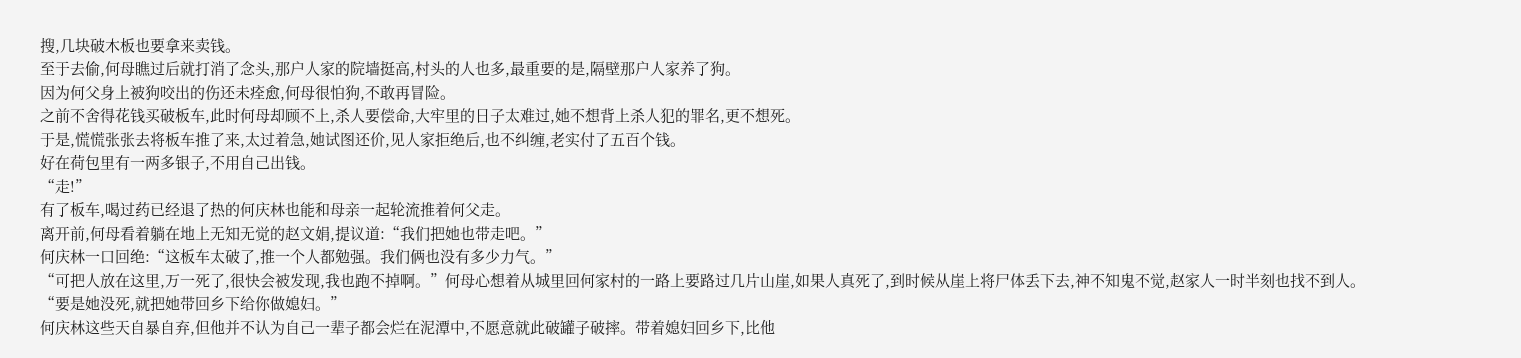搜,几块破木板也要拿来卖钱。
至于去偷,何母瞧过后就打消了念头,那户人家的院墙挺高,村头的人也多,最重要的是,隔壁那户人家养了狗。
因为何父身上被狗咬出的伤还未痊愈,何母很怕狗,不敢再冒险。
之前不舍得花钱买破板车,此时何母却顾不上,杀人要偿命,大牢里的日子太难过,她不想背上杀人犯的罪名,更不想死。
于是,慌慌张张去将板车推了来,太过着急,她试图还价,见人家拒绝后,也不纠缠,老实付了五百个钱。
好在荷包里有一两多银子,不用自己出钱。
“走!”
有了板车,喝过药已经退了热的何庆林也能和母亲一起轮流推着何父走。
离开前,何母看着躺在地上无知无觉的赵文娟,提议道:“我们把她也带走吧。”
何庆林一口回绝:“这板车太破了,推一个人都勉强。我们俩也没有多少力气。”
“可把人放在这里,万一死了,很快会被发现,我也跑不掉啊。”何母心想着从城里回何家村的一路上要路过几片山崖,如果人真死了,到时候从崖上将尸体丢下去,神不知鬼不觉,赵家人一时半刻也找不到人。
“要是她没死,就把她带回乡下给你做媳妇。”
何庆林这些天自暴自弃,但他并不认为自己一辈子都会烂在泥潭中,不愿意就此破罐子破摔。带着媳妇回乡下,比他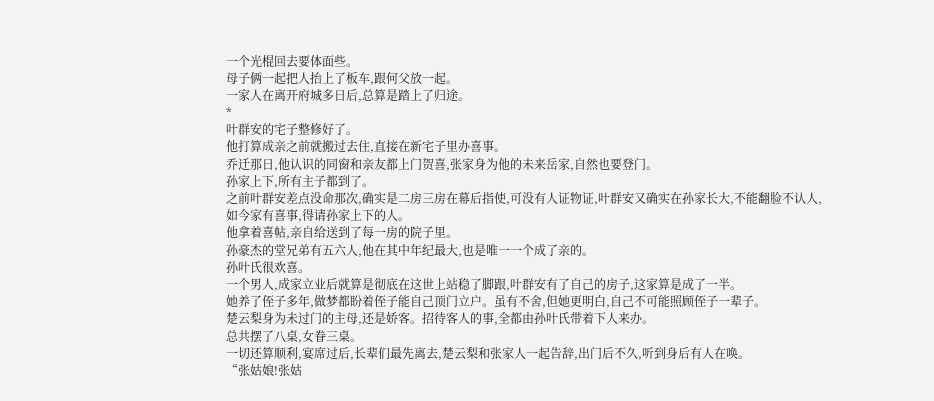一个光棍回去要体面些。
母子俩一起把人抬上了板车,跟何父放一起。
一家人在离开府城多日后,总算是踏上了归途。
*
叶群安的宅子整修好了。
他打算成亲之前就搬过去住,直接在新宅子里办喜事。
乔迁那日,他认识的同窗和亲友都上门贺喜,张家身为他的未来岳家,自然也要登门。
孙家上下,所有主子都到了。
之前叶群安差点没命那次,确实是二房三房在幕后指使,可没有人证物证,叶群安又确实在孙家长大,不能翻脸不认人,如今家有喜事,得请孙家上下的人。
他拿着喜帖,亲自给送到了每一房的院子里。
孙豪杰的堂兄弟有五六人,他在其中年纪最大,也是唯一一个成了亲的。
孙叶氏很欢喜。
一个男人,成家立业后就算是彻底在这世上站稳了脚跟,叶群安有了自己的房子,这家算是成了一半。
她养了侄子多年,做梦都盼着侄子能自己顶门立户。虽有不舍,但她更明白,自己不可能照顾侄子一辈子。
楚云梨身为未过门的主母,还是娇客。招待客人的事,全都由孙叶氏带着下人来办。
总共摆了八桌,女眷三桌。
一切还算顺利,宴席过后,长辈们最先离去,楚云梨和张家人一起告辞,出门后不久,听到身后有人在唤。
“张姑娘!张姑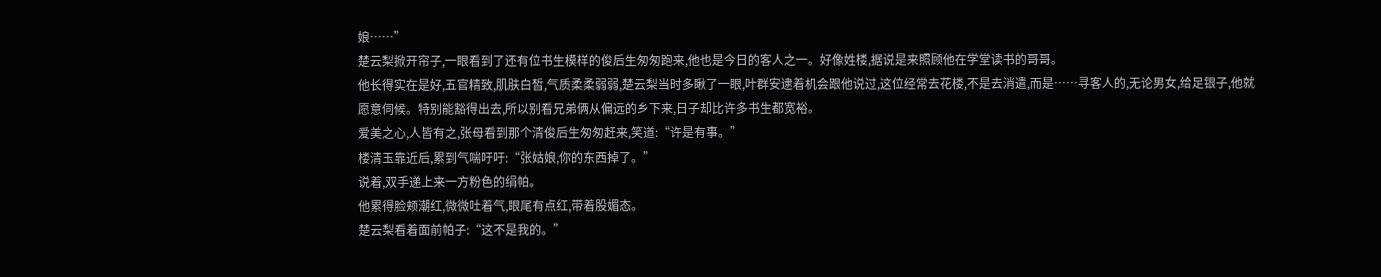娘……”
楚云梨掀开帘子,一眼看到了还有位书生模样的俊后生匆匆跑来,他也是今日的客人之一。好像姓楼,据说是来照顾他在学堂读书的哥哥。
他长得实在是好,五官精致,肌肤白皙,气质柔柔弱弱,楚云梨当时多瞅了一眼,叶群安逮着机会跟他说过,这位经常去花楼,不是去消遣,而是……寻客人的,无论男女,给足银子,他就愿意伺候。特别能豁得出去,所以别看兄弟俩从偏远的乡下来,日子却比许多书生都宽裕。
爱美之心,人皆有之,张母看到那个清俊后生匆匆赶来,笑道:“许是有事。”
楼清玉靠近后,累到气喘吁吁:“张姑娘,你的东西掉了。”
说着,双手递上来一方粉色的绢帕。
他累得脸颊潮红,微微吐着气,眼尾有点红,带着股媚态。
楚云梨看着面前帕子:“这不是我的。”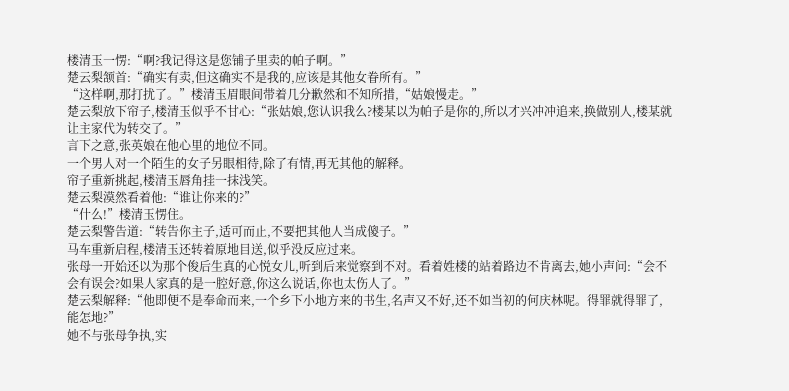楼清玉一愣:“啊?我记得这是您铺子里卖的帕子啊。”
楚云梨颔首:“确实有卖,但这确实不是我的,应该是其他女眷所有。”
“这样啊,那打扰了。”楼清玉眉眼间带着几分歉然和不知所措,“姑娘慢走。”
楚云梨放下帘子,楼清玉似乎不甘心:“张姑娘,您认识我么?楼某以为帕子是你的,所以才兴冲冲追来,换做别人,楼某就让主家代为转交了。”
言下之意,张英娘在他心里的地位不同。
一个男人对一个陌生的女子另眼相待,除了有情,再无其他的解释。
帘子重新挑起,楼清玉唇角挂一抹浅笑。
楚云梨漠然看着他:“谁让你来的?”
“什么!”楼清玉愣住。
楚云梨警告道:“转告你主子,适可而止,不要把其他人当成傻子。”
马车重新启程,楼清玉还转着原地目送,似乎没反应过来。
张母一开始还以为那个俊后生真的心悦女儿,听到后来觉察到不对。看着姓楼的站着路边不肯离去,她小声问:“会不会有误会?如果人家真的是一腔好意,你这么说话,你也太伤人了。”
楚云梨解释:“他即便不是奉命而来,一个乡下小地方来的书生,名声又不好,还不如当初的何庆林呢。得罪就得罪了,能怎地?”
她不与张母争执,实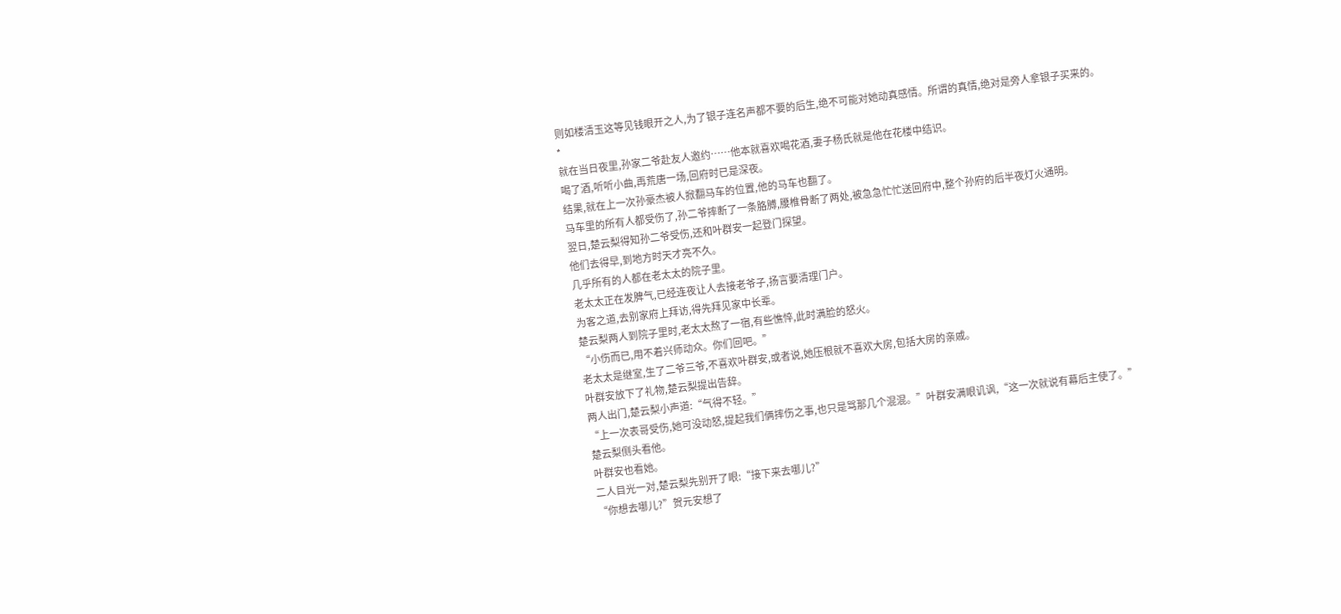则如楼清玉这等见钱眼开之人,为了银子连名声都不要的后生,绝不可能对她动真感情。所谓的真情,绝对是旁人拿银子买来的。
*
就在当日夜里,孙家二爷赴友人邀约……他本就喜欢喝花酒,妻子杨氏就是他在花楼中结识。
喝了酒,听听小曲,再荒唐一场,回府时已是深夜。
结果,就在上一次孙豪杰被人掀翻马车的位置,他的马车也翻了。
马车里的所有人都受伤了,孙二爷摔断了一条胳膊,腰椎骨断了两处,被急急忙忙送回府中,整个孙府的后半夜灯火通明。
翌日,楚云梨得知孙二爷受伤,还和叶群安一起登门探望。
他们去得早,到地方时天才亮不久。
几乎所有的人都在老太太的院子里。
老太太正在发脾气,已经连夜让人去接老爷子,扬言要清理门户。
为客之道,去别家府上拜访,得先拜见家中长辈。
楚云梨两人到院子里时,老太太熬了一宿,有些憔悴,此时满脸的怒火。
“小伤而已,用不着兴师动众。你们回吧。”
老太太是继室,生了二爷三爷,不喜欢叶群安,或者说,她压根就不喜欢大房,包括大房的亲戚。
叶群安放下了礼物,楚云梨提出告辞。
两人出门,楚云梨小声道:“气得不轻。”
“上一次表哥受伤,她可没动怒,提起我们俩摔伤之事,也只是骂那几个混混。”叶群安满眼讥讽,“这一次就说有幕后主使了。”
楚云梨侧头看他。
叶群安也看她。
二人目光一对,楚云梨先别开了眼:“接下来去哪儿?”
“你想去哪儿?”贺元安想了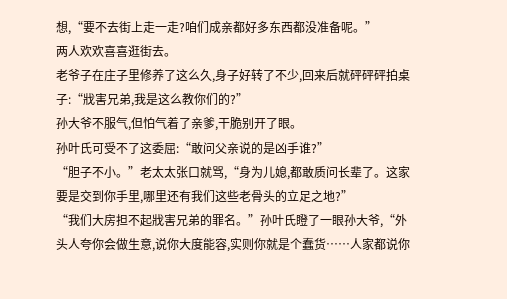想,“要不去街上走一走?咱们成亲都好多东西都没准备呢。”
两人欢欢喜喜逛街去。
老爷子在庄子里修养了这么久,身子好转了不少,回来后就砰砰砰拍桌子:“戕害兄弟,我是这么教你们的?”
孙大爷不服气,但怕气着了亲爹,干脆别开了眼。
孙叶氏可受不了这委屈:“敢问父亲说的是凶手谁?”
“胆子不小。”老太太张口就骂,“身为儿媳,都敢质问长辈了。这家要是交到你手里,哪里还有我们这些老骨头的立足之地?”
“我们大房担不起戕害兄弟的罪名。”孙叶氏瞪了一眼孙大爷,“外头人夸你会做生意,说你大度能容,实则你就是个蠢货……人家都说你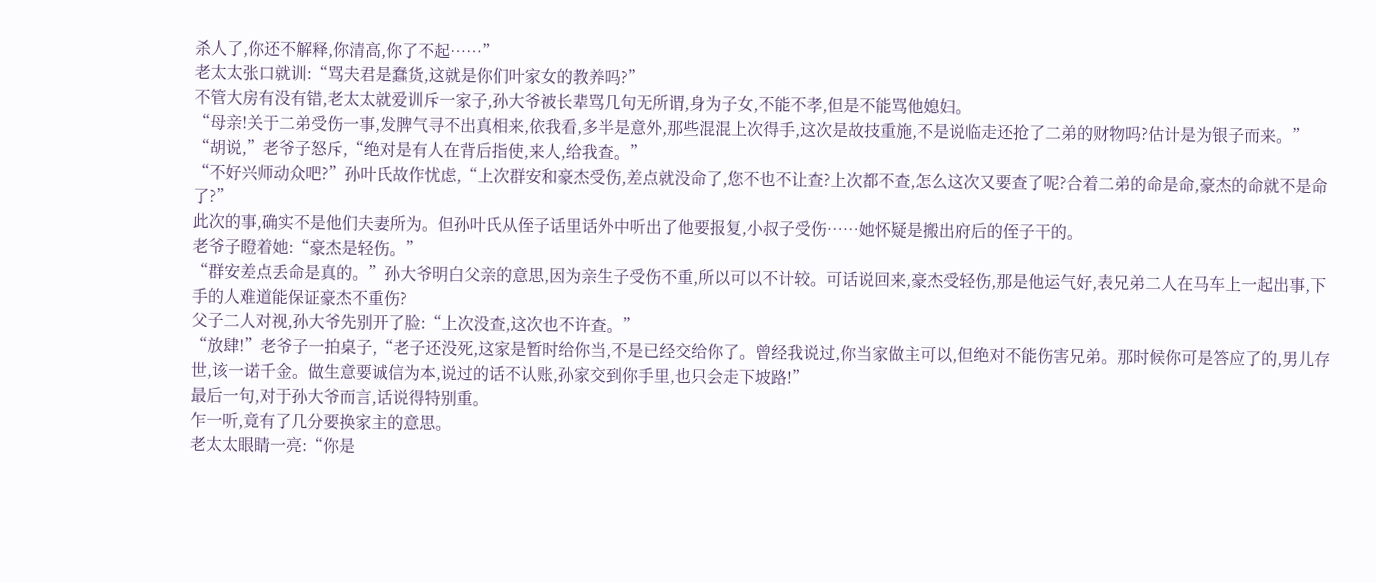杀人了,你还不解释,你清高,你了不起……”
老太太张口就训:“骂夫君是蠢货,这就是你们叶家女的教养吗?”
不管大房有没有错,老太太就爱训斥一家子,孙大爷被长辈骂几句无所谓,身为子女,不能不孝,但是不能骂他媳妇。
“母亲!关于二弟受伤一事,发脾气寻不出真相来,依我看,多半是意外,那些混混上次得手,这次是故技重施,不是说临走还抢了二弟的财物吗?估计是为银子而来。”
“胡说,”老爷子怒斥,“绝对是有人在背后指使,来人,给我查。”
“不好兴师动众吧?”孙叶氏故作忧虑,“上次群安和豪杰受伤,差点就没命了,您不也不让查?上次都不查,怎么这次又要查了呢?合着二弟的命是命,豪杰的命就不是命了?”
此次的事,确实不是他们夫妻所为。但孙叶氏从侄子话里话外中听出了他要报复,小叔子受伤……她怀疑是搬出府后的侄子干的。
老爷子瞪着她:“豪杰是轻伤。”
“群安差点丢命是真的。”孙大爷明白父亲的意思,因为亲生子受伤不重,所以可以不计较。可话说回来,豪杰受轻伤,那是他运气好,表兄弟二人在马车上一起出事,下手的人难道能保证豪杰不重伤?
父子二人对视,孙大爷先别开了脸:“上次没查,这次也不许查。”
“放肆!”老爷子一拍桌子,“老子还没死,这家是暂时给你当,不是已经交给你了。曾经我说过,你当家做主可以,但绝对不能伤害兄弟。那时候你可是答应了的,男儿存世,该一诺千金。做生意要诚信为本,说过的话不认账,孙家交到你手里,也只会走下坡路!”
最后一句,对于孙大爷而言,话说得特别重。
乍一听,竟有了几分要换家主的意思。
老太太眼睛一亮:“你是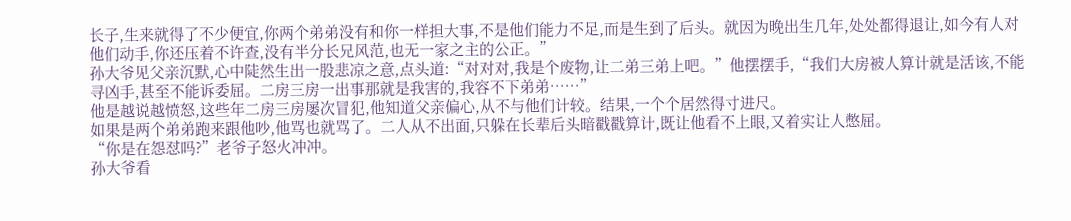长子,生来就得了不少便宜,你两个弟弟没有和你一样担大事,不是他们能力不足,而是生到了后头。就因为晚出生几年,处处都得退让,如今有人对他们动手,你还压着不许查,没有半分长兄风范,也无一家之主的公正。”
孙大爷见父亲沉默,心中陡然生出一股悲凉之意,点头道:“对对对,我是个废物,让二弟三弟上吧。”他摆摆手,“我们大房被人算计就是活该,不能寻凶手,甚至不能诉委屈。二房三房一出事那就是我害的,我容不下弟弟……”
他是越说越愤怒,这些年二房三房屡次冒犯,他知道父亲偏心,从不与他们计较。结果,一个个居然得寸进尺。
如果是两个弟弟跑来跟他吵,他骂也就骂了。二人从不出面,只躲在长辈后头暗戳戳算计,既让他看不上眼,又着实让人憋屈。
“你是在怨怼吗?”老爷子怒火冲冲。
孙大爷看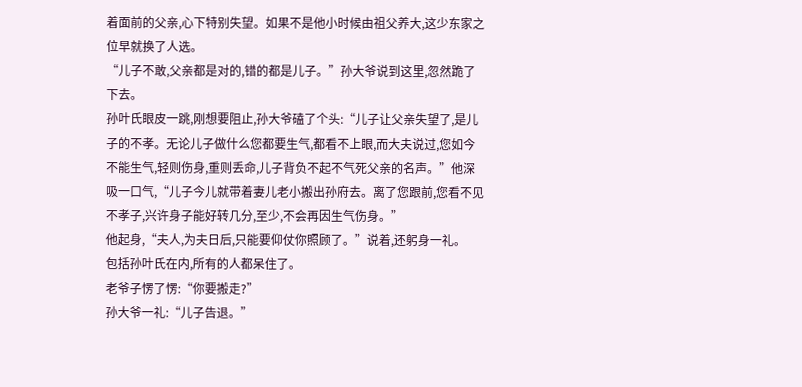着面前的父亲,心下特别失望。如果不是他小时候由祖父养大,这少东家之位早就换了人选。
“儿子不敢,父亲都是对的,错的都是儿子。”孙大爷说到这里,忽然跪了下去。
孙叶氏眼皮一跳,刚想要阻止,孙大爷磕了个头:“儿子让父亲失望了,是儿子的不孝。无论儿子做什么您都要生气,都看不上眼,而大夫说过,您如今不能生气,轻则伤身,重则丢命,儿子背负不起不气死父亲的名声。”他深吸一口气,“儿子今儿就带着妻儿老小搬出孙府去。离了您跟前,您看不见不孝子,兴许身子能好转几分,至少,不会再因生气伤身。”
他起身,“夫人,为夫日后,只能要仰仗你照顾了。”说着,还躬身一礼。
包括孙叶氏在内,所有的人都呆住了。
老爷子愣了愣:“你要搬走?”
孙大爷一礼:“儿子告退。”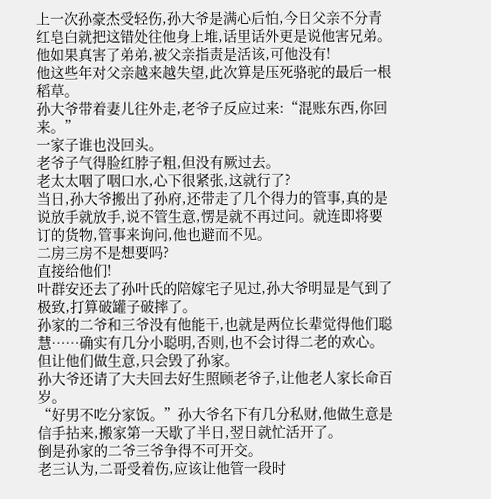上一次孙豪杰受轻伤,孙大爷是满心后怕,今日父亲不分青红皂白就把这错处往他身上堆,话里话外更是说他害兄弟。
他如果真害了弟弟,被父亲指责是活该,可他没有!
他这些年对父亲越来越失望,此次算是压死骆驼的最后一根稻草。
孙大爷带着妻儿往外走,老爷子反应过来:“混账东西,你回来。”
一家子谁也没回头。
老爷子气得脸红脖子粗,但没有厥过去。
老太太咽了咽口水,心下很紧张,这就行了?
当日,孙大爷搬出了孙府,还带走了几个得力的管事,真的是说放手就放手,说不管生意,愣是就不再过问。就连即将要订的货物,管事来询问,他也避而不见。
二房三房不是想要吗?
直接给他们!
叶群安还去了孙叶氏的陪嫁宅子见过,孙大爷明显是气到了极致,打算破罐子破摔了。
孙家的二爷和三爷没有他能干,也就是两位长辈觉得他们聪慧……确实有几分小聪明,否则,也不会讨得二老的欢心。
但让他们做生意,只会毁了孙家。
孙大爷还请了大夫回去好生照顾老爷子,让他老人家长命百岁。
“好男不吃分家饭。”孙大爷名下有几分私财,他做生意是信手拈来,搬家第一天歇了半日,翌日就忙活开了。
倒是孙家的二爷三爷争得不可开交。
老三认为,二哥受着伤,应该让他管一段时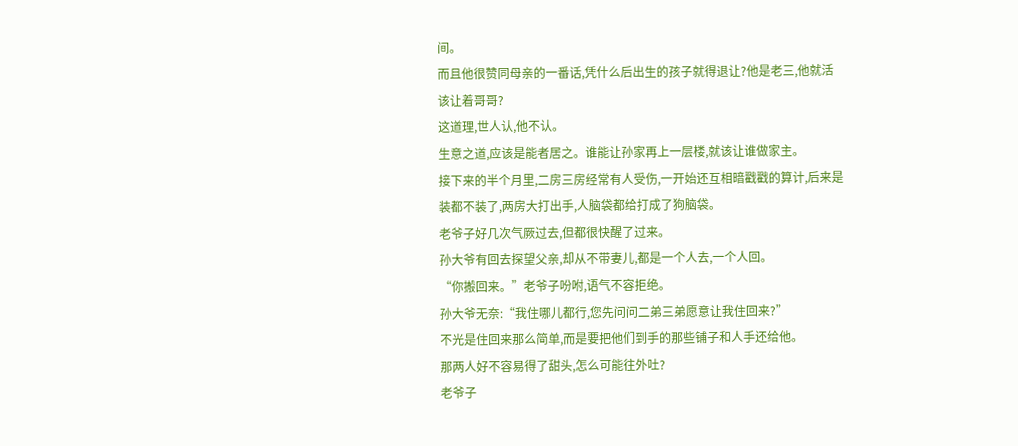间。
而且他很赞同母亲的一番话,凭什么后出生的孩子就得退让?他是老三,他就活该让着哥哥?
这道理,世人认,他不认。
生意之道,应该是能者居之。谁能让孙家再上一层楼,就该让谁做家主。
接下来的半个月里,二房三房经常有人受伤,一开始还互相暗戳戳的算计,后来是装都不装了,两房大打出手,人脑袋都给打成了狗脑袋。
老爷子好几次气厥过去,但都很快醒了过来。
孙大爷有回去探望父亲,却从不带妻儿,都是一个人去,一个人回。
“你搬回来。”老爷子吩咐,语气不容拒绝。
孙大爷无奈:“我住哪儿都行,您先问问二弟三弟愿意让我住回来?”
不光是住回来那么简单,而是要把他们到手的那些铺子和人手还给他。
那两人好不容易得了甜头,怎么可能往外吐?
老爷子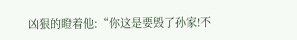凶狠的瞪着他:“你这是要毁了孙家!不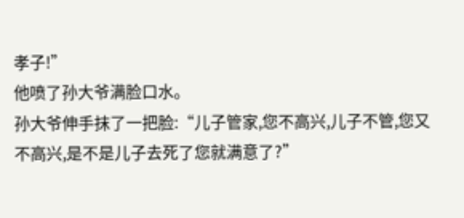孝子!”
他喷了孙大爷满脸口水。
孙大爷伸手抹了一把脸:“儿子管家,您不高兴,儿子不管,您又不高兴,是不是儿子去死了您就满意了?”